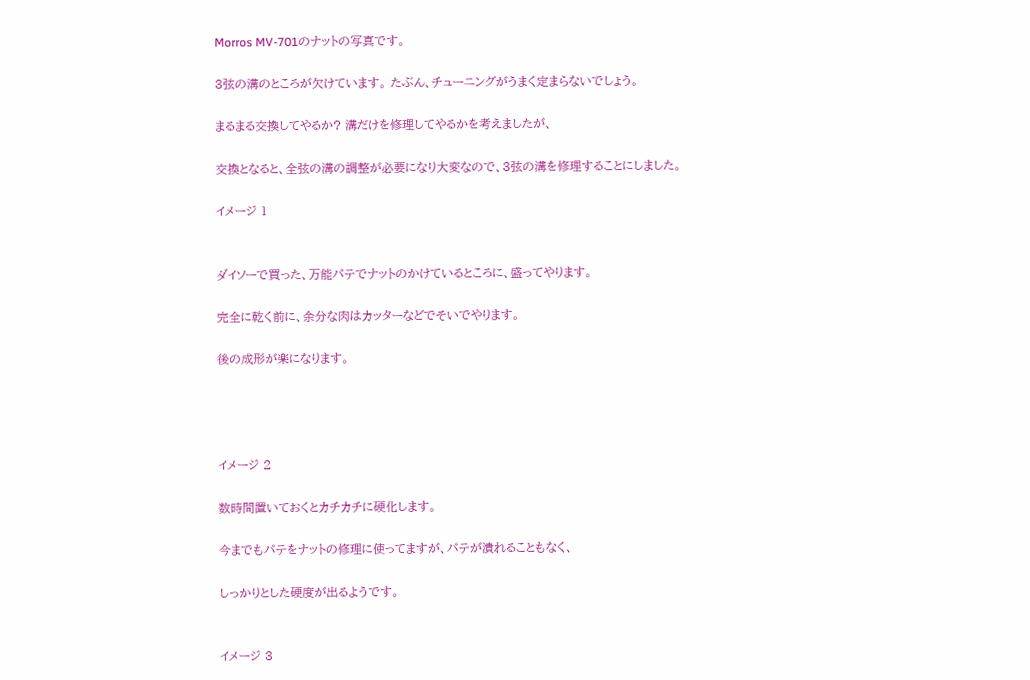Morros MV-701のナットの写真です。

3弦の溝のところが欠けています。 たぶん、チューニングがうまく定まらないでしょう。

まるまる交換してやるか? 溝だけを修理してやるかを考えましたが、

交換となると、全弦の溝の調整が必要になり大変なので、3弦の溝を修理することにしました。

イメージ 1


ダイソーで買った、万能パテでナットのかけているところに、盛ってやります。

完全に乾く前に、余分な肉はカッターなどでそいでやります。

後の成形が楽になります。




イメージ 2

数時間置いておくとカチカチに硬化します。

今までもパテをナットの修理に使ってますが、パテが潰れることもなく、

しっかりとした硬度が出るようです。


イメージ 3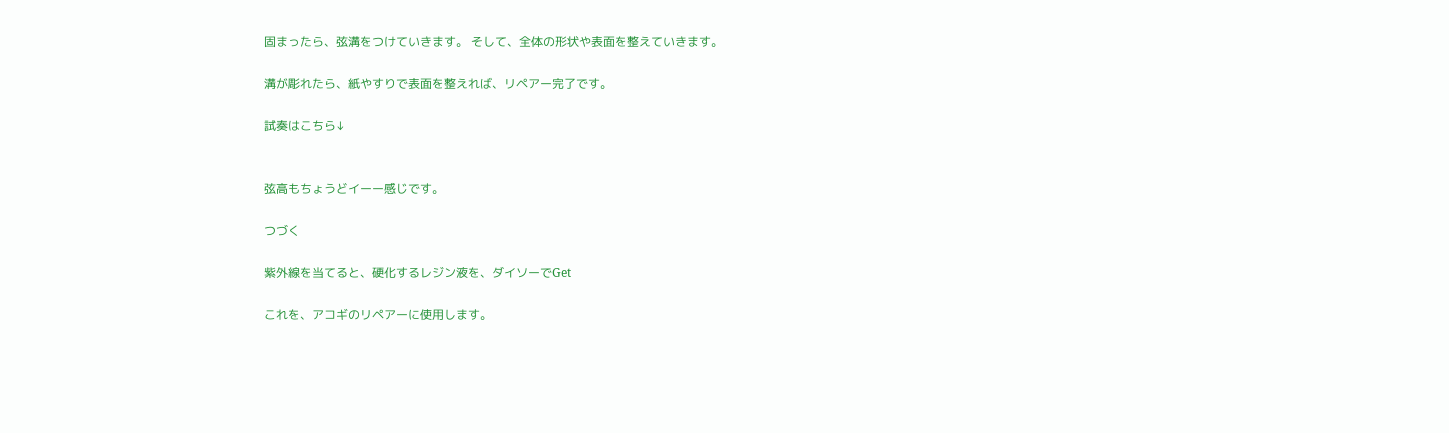固まったら、弦溝をつけていきます。 そして、全体の形状や表面を整えていきます。

溝が彫れたら、紙やすりで表面を整えれば、リペアー完了です。

試奏はこちら↓


弦高もちょうどイーー感じです。

つづく

紫外線を当てると、硬化するレジン液を、ダイソーでGet

これを、アコギのリペアーに使用します。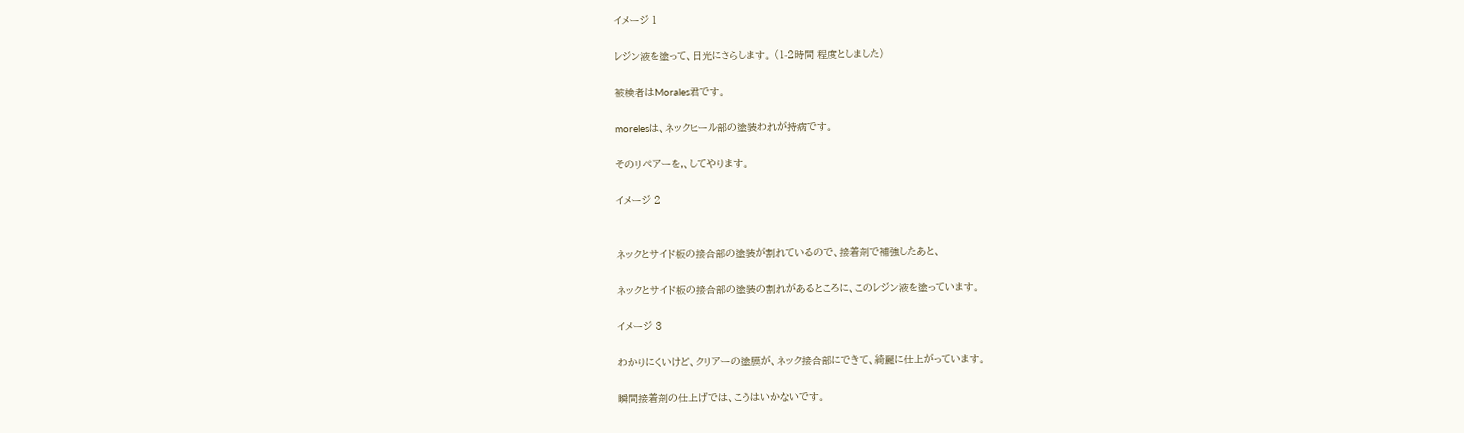イメージ 1

レジン液を塗って、日光にさらします。 (1-2時間 程度としました)

被検者はMorales君です。

morelesは、ネックヒール部の塗装われが持病です。

そのリペアーを,、してやります。

イメージ 2


ネックとサイド板の接合部の塗装が割れているので、接着剤で補強したあと、

ネックとサイド板の接合部の塗装の割れがあるところに、このレジン液を塗っています。

イメージ 3

わかりにくいけど、クリアーの塗膜が、ネック接合部にできて、綺麗に仕上がっています。

瞬間接着剤の仕上げでは、こうはいかないです。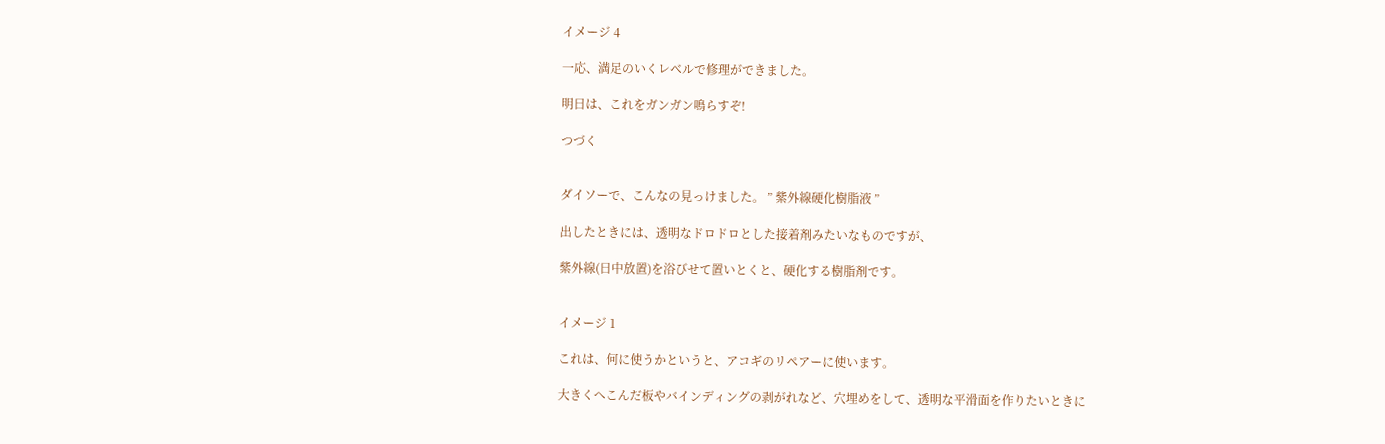イメージ 4

一応、満足のいくレベルで修理ができました。

明日は、これをガンガン鳴らすぞ!

つづく


ダイソーで、こんなの見っけました。 ” 紫外線硬化樹脂液 ”

出したときには、透明なドロドロとした接着剤みたいなものですが、

紫外線(日中放置)を浴びせて置いとくと、硬化する樹脂剤です。


イメージ 1

これは、何に使うかというと、アコギのリペアーに使います。

大きくへこんだ板やバインディングの剥がれなど、穴埋めをして、透明な平滑面を作りたいときに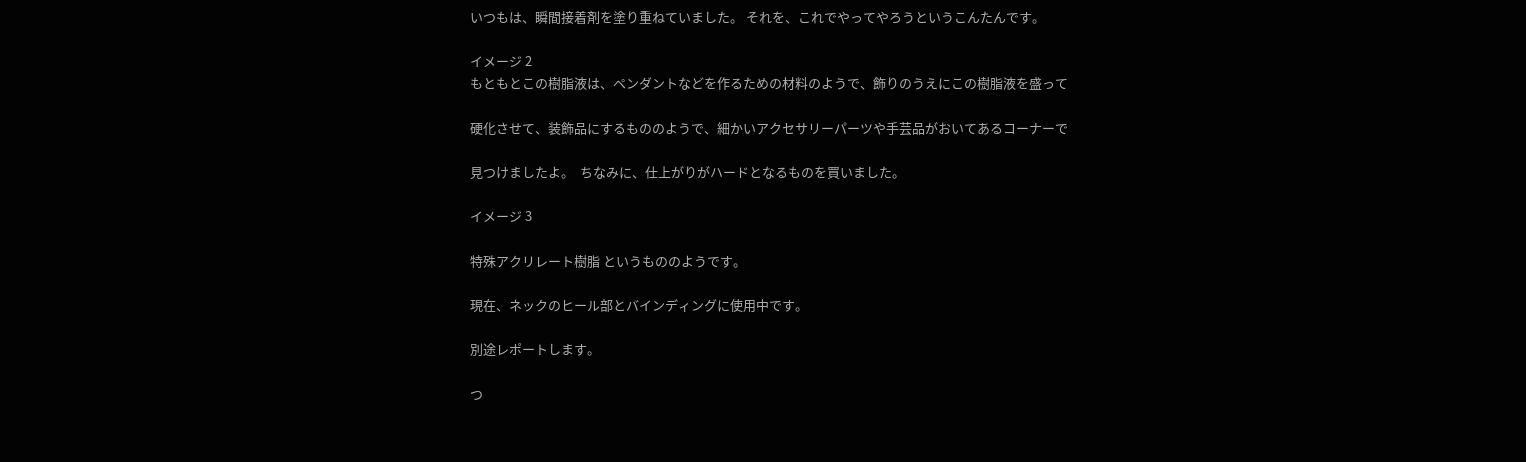いつもは、瞬間接着剤を塗り重ねていました。 それを、これでやってやろうというこんたんです。

イメージ 2
もともとこの樹脂液は、ペンダントなどを作るための材料のようで、飾りのうえにこの樹脂液を盛って

硬化させて、装飾品にするもののようで、細かいアクセサリーパーツや手芸品がおいてあるコーナーで

見つけましたよ。  ちなみに、仕上がりがハードとなるものを買いました。

イメージ 3

特殊アクリレート樹脂 というもののようです。

現在、ネックのヒール部とバインディングに使用中です。

別途レポートします。

つ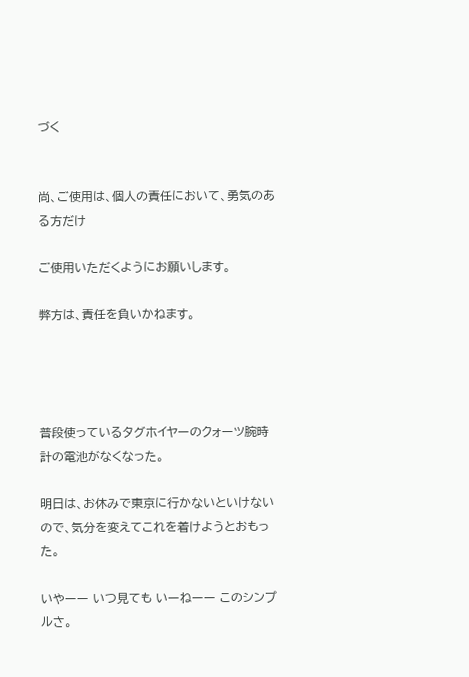づく


尚、ご使用は、個人の責任において、勇気のある方だけ

ご使用いただくようにお願いします。

弊方は、責任を負いかねます。




普段使っているタグホイヤーのクォーツ腕時計の電池がなくなった。

明日は、お休みで東京に行かないといけないので、気分を変えてこれを着けようとおもった。

いやーー いつ見ても いーねーー このシンプルさ。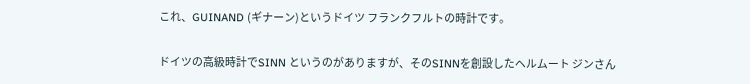これ、GUINAND (ギナーン)というドイツ フランクフルトの時計です。

ドイツの高級時計でSINN というのがありますが、そのSINNを創設したヘルムート ジンさん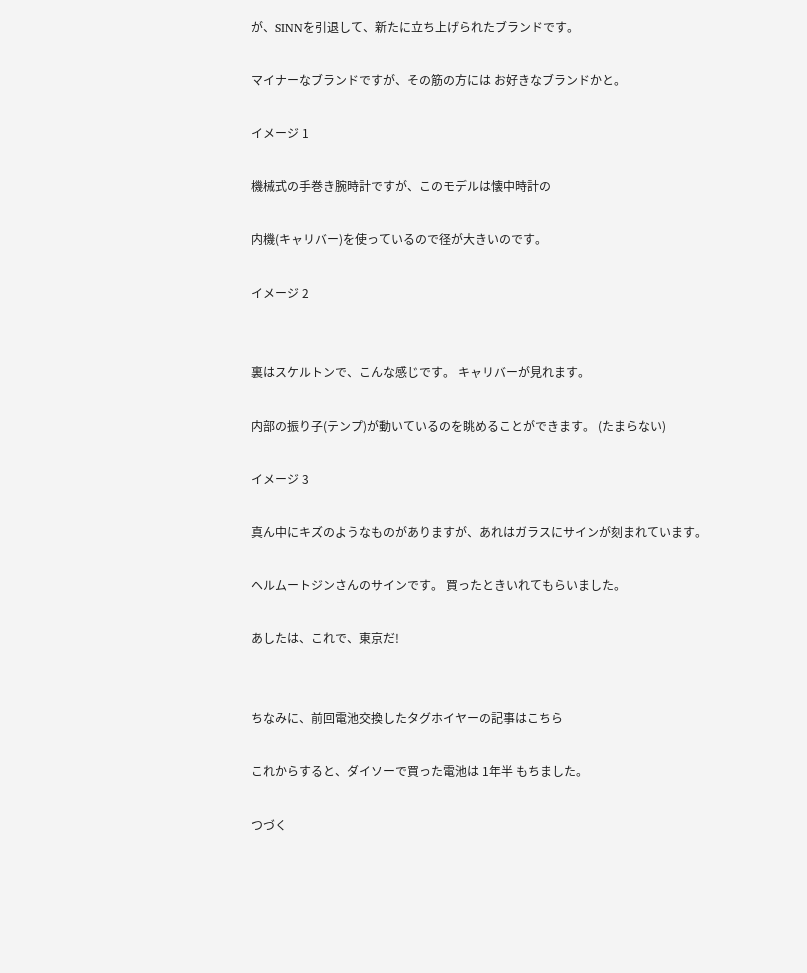が、SINNを引退して、新たに立ち上げられたブランドです。

マイナーなブランドですが、その筋の方には お好きなブランドかと。

イメージ 1

機械式の手巻き腕時計ですが、このモデルは懐中時計の

内機(キャリバー)を使っているので径が大きいのです。

イメージ 2


裏はスケルトンで、こんな感じです。 キャリバーが見れます。

内部の振り子(テンプ)が動いているのを眺めることができます。 (たまらない)

イメージ 3

真ん中にキズのようなものがありますが、あれはガラスにサインが刻まれています。

ヘルムートジンさんのサインです。 買ったときいれてもらいました。

あしたは、これで、東京だ!


ちなみに、前回電池交換したタグホイヤーの記事はこちら

これからすると、ダイソーで買った電池は 1年半 もちました。

つづく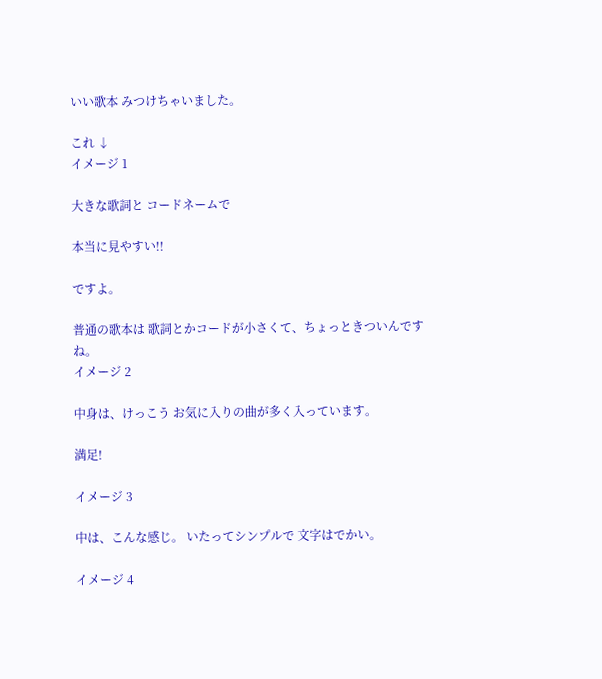いい歌本 みつけちゃいました。

これ ↓
イメージ 1

大きな歌詞と コードネームで

本当に見やすい!!

ですよ。

普通の歌本は 歌詞とかコードが小さくて、ちょっときついんですね。
イメージ 2

中身は、けっこう お気に入りの曲が多く入っています。

満足!

イメージ 3

中は、こんな感じ。 いたってシンプルで 文字はでかい。

イメージ 4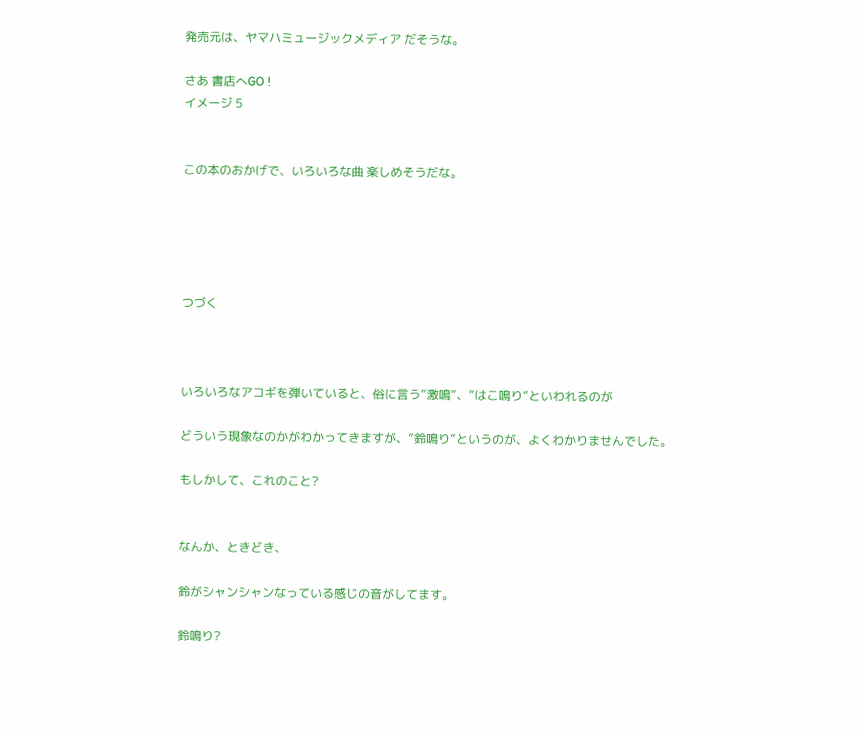発売元は、ヤマハミュージックメディア だそうな。

さあ 書店へGO !
イメージ 5


この本のおかげで、いろいろな曲 楽しめそうだな。





つづく



いろいろなアコギを弾いていると、俗に言う”激鳴”、”はこ鳴り”といわれるのが

どういう現象なのかがわかってきますが、”鈴鳴り”というのが、よくわかりませんでした。

もしかして、これのこと?


なんか、ときどき、

鈴がシャンシャンなっている感じの音がしてます。

鈴鳴り?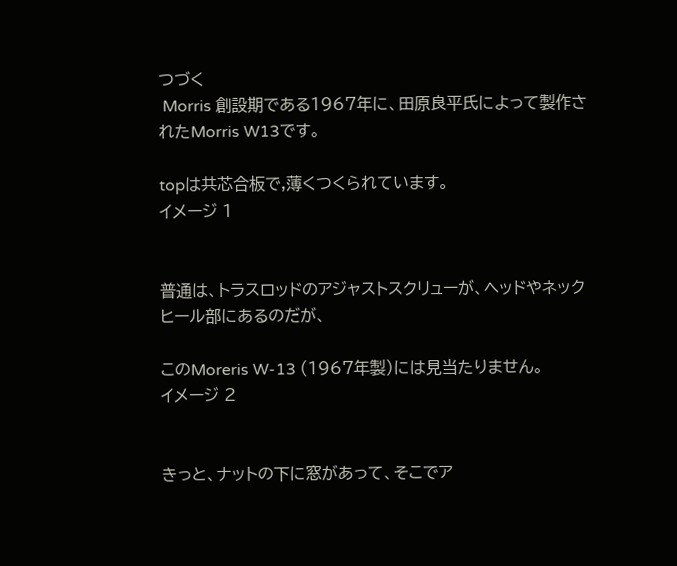つづく
 Morris 創設期である1967年に、田原良平氏によって製作されたMorris W13です。

topは共芯合板で,薄くつくられています。
イメージ 1


普通は、トラスロッドのアジャストスクリューが、ヘッドやネックヒール部にあるのだが、

このMoreris W-13 (1967年製)には見当たりません。
イメージ 2


きっと、ナットの下に窓があって、そこでア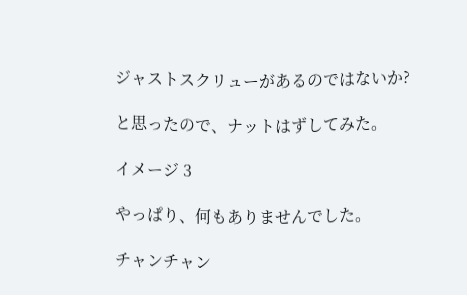ジャストスクリューがあるのではないか?

と思ったので、ナットはずしてみた。

イメージ 3

やっぱり、何もありませんでした。

チャンチャン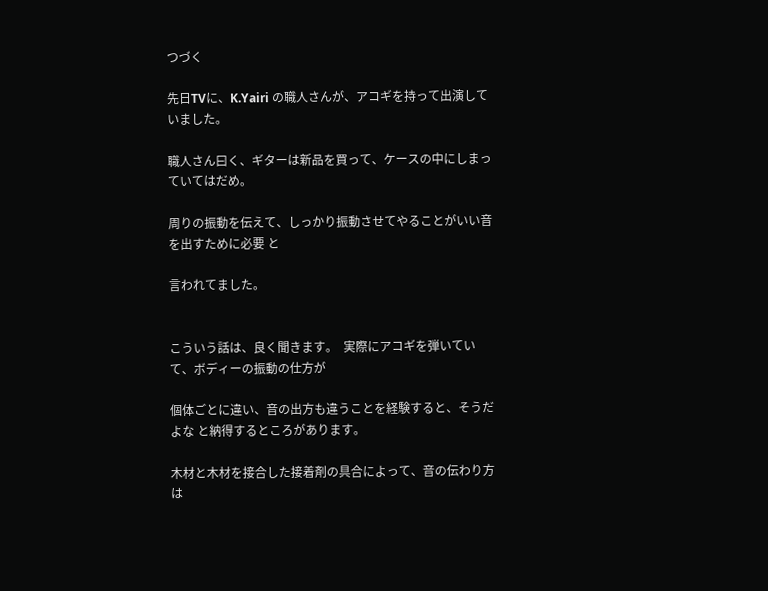つづく

先日TVに、K.Yairi の職人さんが、アコギを持って出演していました。

職人さん曰く、ギターは新品を買って、ケースの中にしまっていてはだめ。

周りの振動を伝えて、しっかり振動させてやることがいい音を出すために必要 と

言われてました。


こういう話は、良く聞きます。  実際にアコギを弾いていて、ボディーの振動の仕方が

個体ごとに違い、音の出方も違うことを経験すると、そうだよな と納得するところがあります。

木材と木材を接合した接着剤の具合によって、音の伝わり方は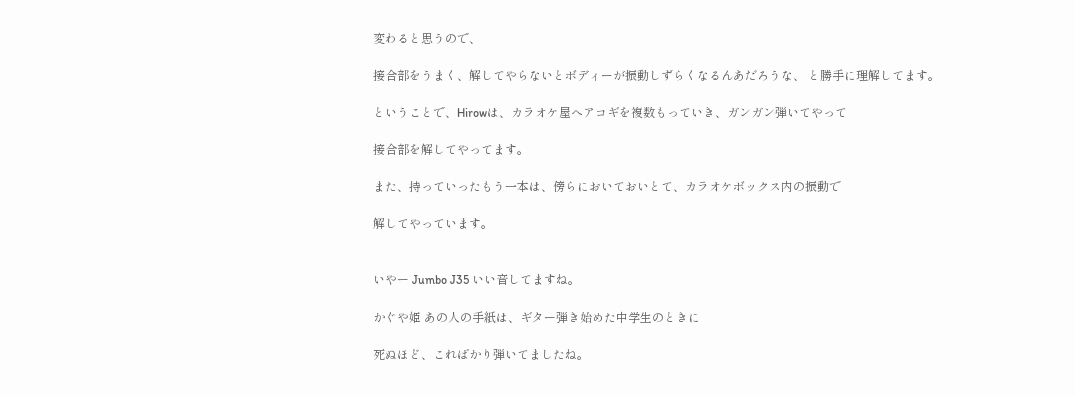変わると思うので、

接合部をうまく、解してやらないとボディーが振動しずらくなるんあだろうな、 と勝手に理解してます。

ということで、Hirowは、カラオケ屋へアコギを複数もっていき、ガンガン弾いてやって

接合部を解してやってます。

また、持っていったもう一本は、傍らにおいておいとて、カラオケボックス内の振動で

解してやっています。


いやー Jumbo J35 いい音してますね。

かぐや姫 あの人の手紙は、ギター弾き始めた中学生のときに

死ぬほど、こればかり弾いてましたね。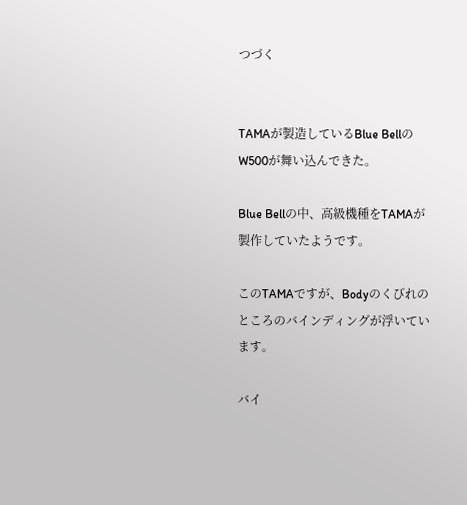つづく


TAMAが製造しているBlue BellのW500が舞い込んできた。

Blue Bellの中、高級機種をTAMAが製作していたようです。

このTAMAですが、Bodyのくびれのところのバインディングが浮いています。

バイ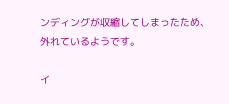ンディングが収縮してしまったため、外れているようです。

イ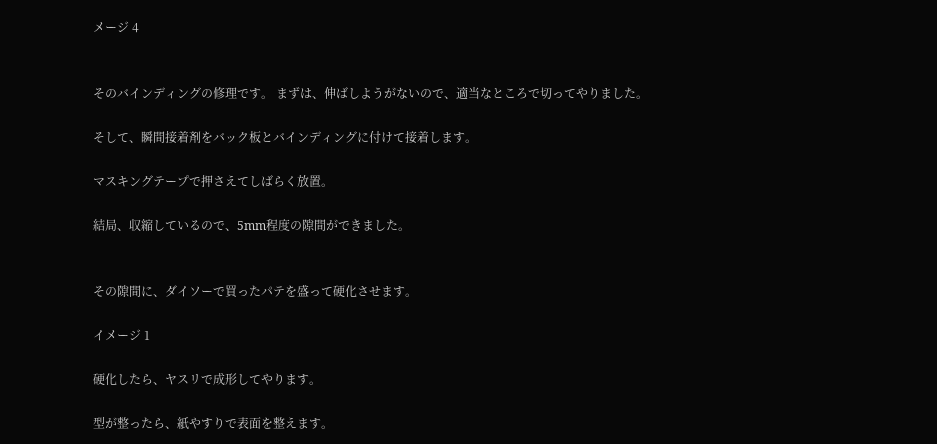メージ 4


そのバインディングの修理です。 まずは、伸ばしようがないので、適当なところで切ってやりました。

そして、瞬間接着剤をバック板とバインディングに付けて接着します。

マスキングテープで押さえてしばらく放置。

結局、収縮しているので、5mm程度の隙間ができました。


その隙間に、ダイソーで買ったパテを盛って硬化させます。

イメージ 1

硬化したら、ヤスリで成形してやります。

型が整ったら、紙やすりで表面を整えます。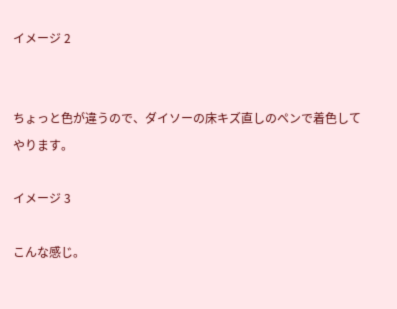イメージ 2


ちょっと色が違うので、ダイソーの床キズ直しのペンで着色してやります。

イメージ 3

こんな感じ。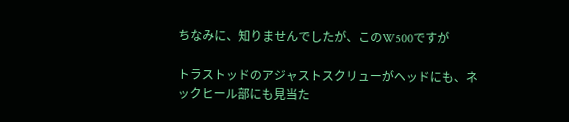ちなみに、知りませんでしたが、このW500ですが

トラストッドのアジャストスクリューがヘッドにも、ネックヒール部にも見当た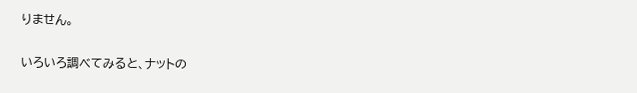りません。

いろいろ調べてみると、ナットの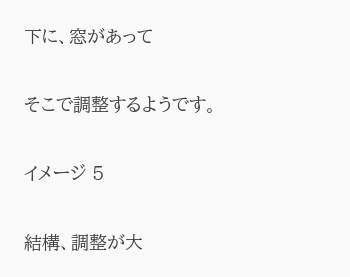下に、窓があって

そこで調整するようです。

イメージ 5

結構、調整が大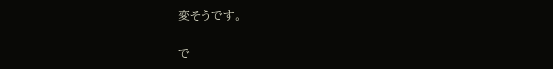変そうです。

で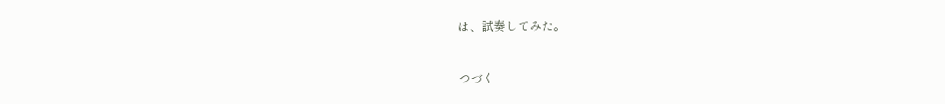は、試奏してみた。


つづく